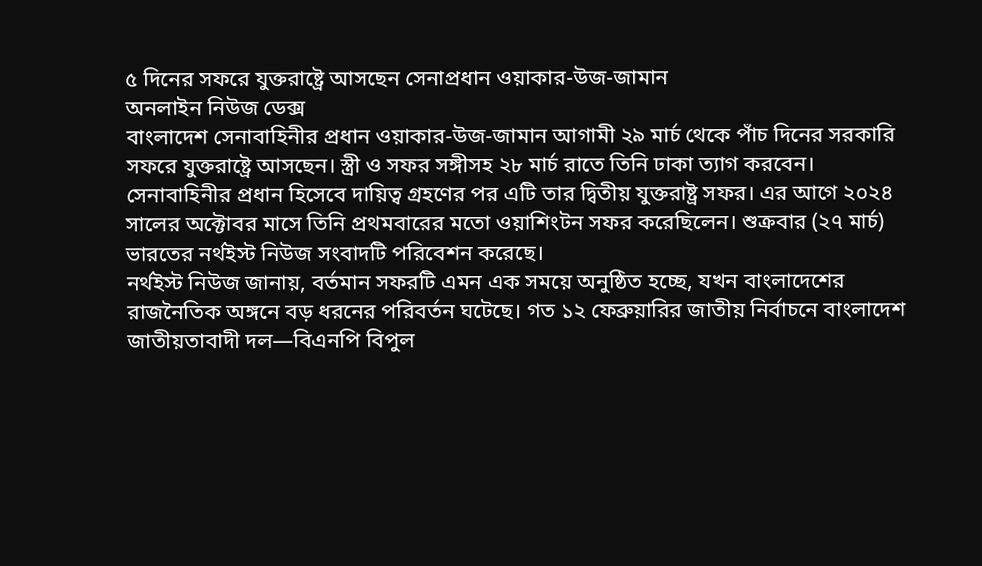৫ দিনের সফরে যুক্তরাষ্ট্রে আসছেন সেনাপ্রধান ওয়াকার-উজ-জামান
অনলাইন নিউজ ডেক্স
বাংলাদেশ সেনাবাহিনীর প্রধান ওয়াকার-উজ-জামান আগামী ২৯ মার্চ থেকে পাঁচ দিনের সরকারি সফরে যুক্তরাষ্ট্রে আসছেন। স্ত্রী ও সফর সঙ্গীসহ ২৮ মার্চ রাতে তিনি ঢাকা ত্যাগ করবেন। সেনাবাহিনীর প্রধান হিসেবে দায়িত্ব গ্রহণের পর এটি তার দ্বিতীয় যুক্তরাষ্ট্র সফর। এর আগে ২০২৪ সালের অক্টোবর মাসে তিনি প্রথমবারের মতো ওয়াশিংটন সফর করেছিলেন। শুক্রবার (২৭ মার্চ) ভারতের নর্থইস্ট নিউজ সংবাদটি পরিবেশন করেছে।
নর্থইস্ট নিউজ জানায়, বর্তমান সফরটি এমন এক সময়ে অনুষ্ঠিত হচ্ছে, যখন বাংলাদেশের রাজনৈতিক অঙ্গনে বড় ধরনের পরিবর্তন ঘটেছে। গত ১২ ফেব্রুয়ারির জাতীয় নির্বাচনে বাংলাদেশ জাতীয়তাবাদী দল—বিএনপি বিপুল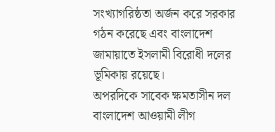সংখ্যাগরিষ্ঠতা অর্জন করে সরকার গঠন করেছে এবং বাংলাদেশ জামায়াতে ইসলামী বিরোধী দলের ভূমিকায় রয়েছে।
অপরদিকে সাবেক ক্ষমতাসীন দল বাংলাদেশ আওয়ামী লীগ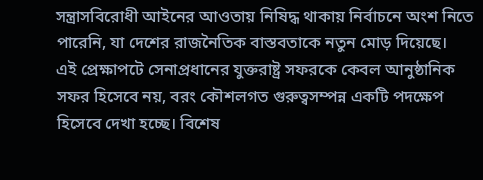সন্ত্রাসবিরোধী আইনের আওতায় নিষিদ্ধ থাকায় নির্বাচনে অংশ নিতে পারেনি, যা দেশের রাজনৈতিক বাস্তবতাকে নতুন মোড় দিয়েছে।
এই প্রেক্ষাপটে সেনাপ্রধানের যুক্তরাষ্ট্র সফরকে কেবল আনুষ্ঠানিক সফর হিসেবে নয়, বরং কৌশলগত গুরুত্বসম্পন্ন একটি পদক্ষেপ হিসেবে দেখা হচ্ছে। বিশেষ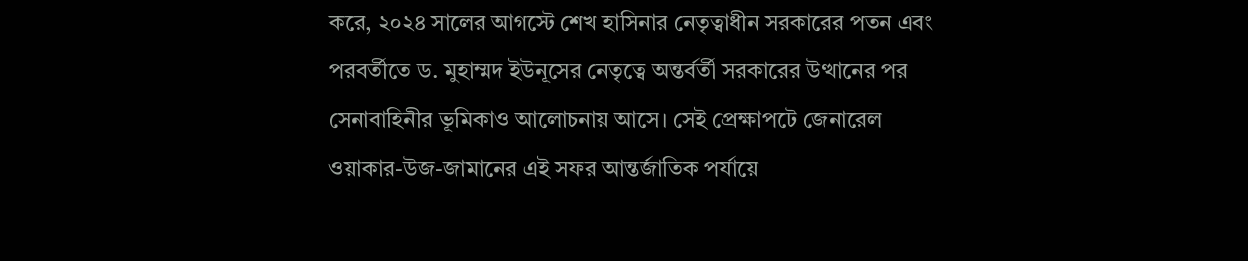করে, ২০২৪ সালের আগস্টে শেখ হাসিনার নেতৃত্বাধীন সরকারের পতন এবং পরবর্তীতে ড. মুহাম্মদ ইউনূসের নেতৃত্বে অন্তর্বর্তী সরকারের উত্থানের পর সেনাবাহিনীর ভূমিকাও আলোচনায় আসে। সেই প্রেক্ষাপটে জেনারেল ওয়াকার-উজ-জামানের এই সফর আন্তর্জাতিক পর্যায়ে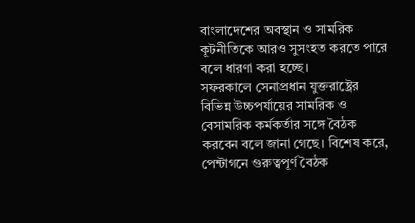বাংলাদেশের অবস্থান ও সামরিক কূটনীতিকে আরও সুসংহত করতে পারে বলে ধারণা করা হচ্ছে।
সফরকালে সেনাপ্রধান যুক্তরাষ্ট্রের বিভিন্ন উচ্চপর্যায়ের সামরিক ও বেসামরিক কর্মকর্তার সঙ্গে বৈঠক করবেন বলে জানা গেছে। বিশেষ করে, পেন্টাগনে গুরুত্বপূর্ণ বৈঠক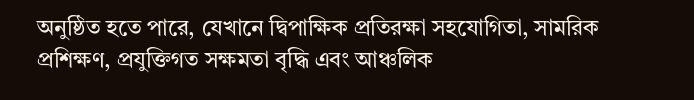অনুষ্ঠিত হতে পারে, যেখানে দ্বিপাক্ষিক প্রতিরক্ষা সহযোগিতা, সামরিক প্রশিক্ষণ, প্রযুক্তিগত সক্ষমতা বৃদ্ধি এবং আঞ্চলিক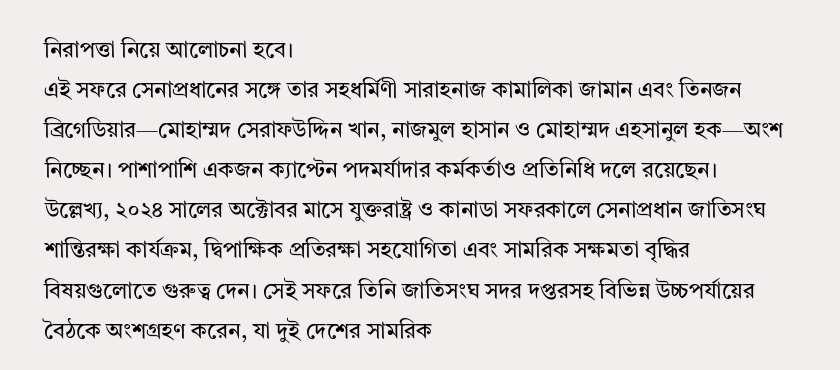নিরাপত্তা নিয়ে আলোচনা হবে।
এই সফরে সেনাপ্রধানের সঙ্গে তার সহধর্মিণী সারাহনাজ কামালিকা জামান এবং তিনজন ব্রিগেডিয়ার—মোহাম্মদ সেরাফউদ্দিন খান, নাজমুল হাসান ও মোহাম্মদ এহসানুল হক—অংশ নিচ্ছেন। পাশাপাশি একজন ক্যাপ্টেন পদমর্যাদার কর্মকর্তাও প্রতিনিধি দলে রয়েছেন।
উল্লেখ্য, ২০২৪ সালের অক্টোবর মাসে যুক্তরাষ্ট্র ও কানাডা সফরকালে সেনাপ্রধান জাতিসংঘ শান্তিরক্ষা কার্যক্রম, দ্বিপাক্ষিক প্রতিরক্ষা সহযোগিতা এবং সামরিক সক্ষমতা বৃদ্ধির বিষয়গুলোতে গুরুত্ব দেন। সেই সফরে তিনি জাতিসংঘ সদর দপ্তরসহ বিভিন্ন উচ্চপর্যায়ের বৈঠকে অংশগ্রহণ করেন, যা দুই দেশের সামরিক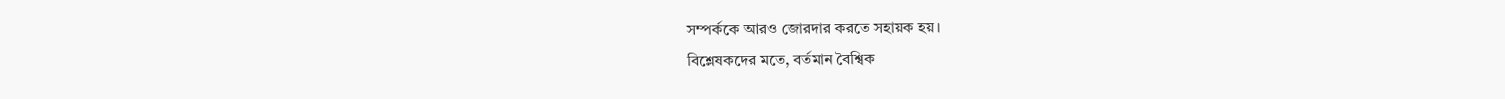সম্পর্ককে আরও জোরদার করতে সহায়ক হয়।
বিশ্লেষকদের মতে, বর্তমান বৈশ্বিক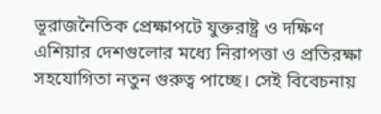ভূরাজনৈতিক প্রেক্ষাপটে যুক্তরাষ্ট্র ও দক্ষিণ এশিয়ার দেশগুলোর মধ্যে নিরাপত্তা ও প্রতিরক্ষা সহযোগিতা নতুন গুরুত্ব পাচ্ছে। সেই বিবেচনায়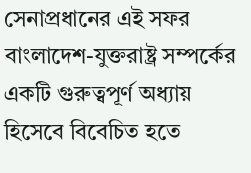সেনাপ্রধানের এই সফর বাংলাদেশ-যুক্তরাষ্ট্র সম্পর্কের একটি গুরুত্বপূর্ণ অধ্যায় হিসেবে বিবেচিত হতে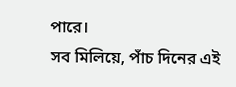পারে।
সব মিলিয়ে, পাঁচ দিনের এই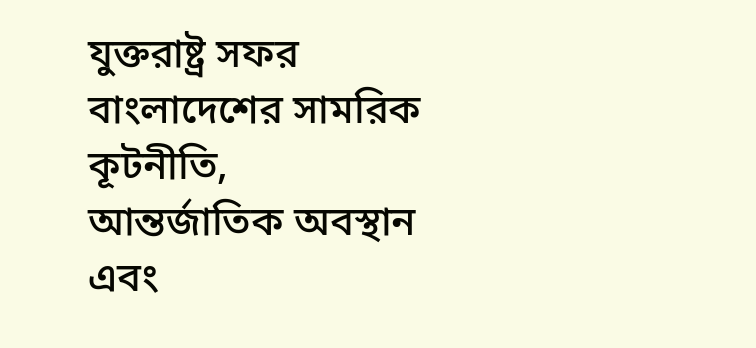যুক্তরাষ্ট্র সফর বাংলাদেশের সামরিক কূটনীতি, আন্তর্জাতিক অবস্থান এবং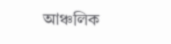আঞ্চলিক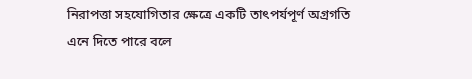নিরাপত্তা সহযোগিতার ক্ষেত্রে একটি তাৎপর্যপূর্ণ অগ্রগতি এনে দিতে পারে বলে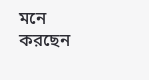মনে করছেন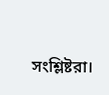সংশ্লিষ্টরা।